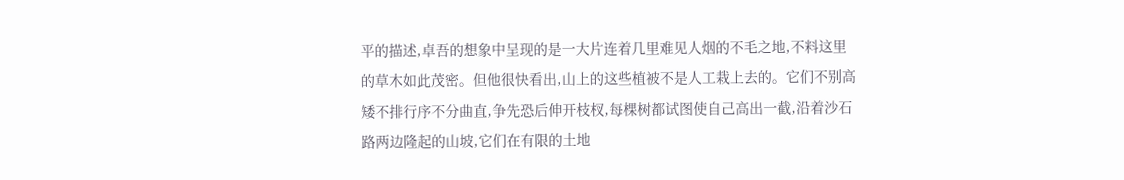平的描述,卓吾的想象中呈现的是一大片连着几里难见人烟的不毛之地,不料这里的草木如此茂密。但他很快看出,山上的这些植被不是人工栽上去的。它们不别高矮不排行序不分曲直,争先恐后伸开枝杈,每棵树都试图使自己高出一截,沿着沙石路两边隆起的山坡,它们在有限的土地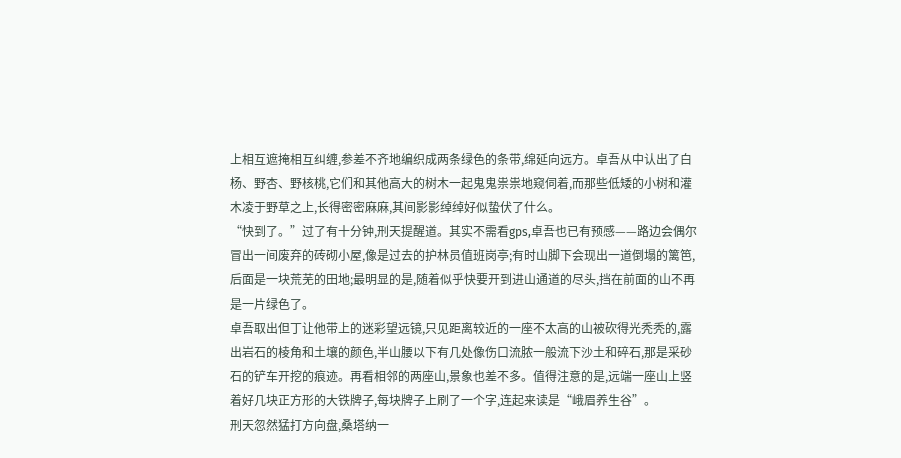上相互遮掩相互纠缠,参差不齐地编织成两条绿色的条带,绵延向远方。卓吾从中认出了白杨、野杏、野核桃,它们和其他高大的树木一起鬼鬼祟祟地窥伺着,而那些低矮的小树和灌木凌于野草之上,长得密密麻麻,其间影影绰绰好似蛰伏了什么。
“快到了。”过了有十分钟,刑天提醒道。其实不需看gps,卓吾也已有预感——路边会偶尔冒出一间废弃的砖砌小屋,像是过去的护林员值班岗亭;有时山脚下会现出一道倒塌的篱笆,后面是一块荒芜的田地;最明显的是,随着似乎快要开到进山通道的尽头,挡在前面的山不再是一片绿色了。
卓吾取出但丁让他带上的迷彩望远镜,只见距离较近的一座不太高的山被砍得光秃秃的,露出岩石的棱角和土壤的颜色,半山腰以下有几处像伤口流脓一般流下沙土和碎石,那是采砂石的铲车开挖的痕迹。再看相邻的两座山,景象也差不多。值得注意的是,远端一座山上竖着好几块正方形的大铁牌子,每块牌子上刷了一个字,连起来读是“峨眉养生谷”。
刑天忽然猛打方向盘,桑塔纳一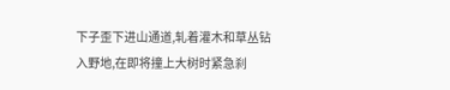下子歪下进山通道,轧着灌木和草丛钻入野地,在即将撞上大树时紧急刹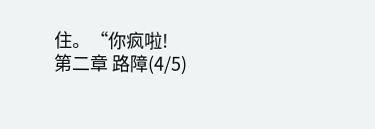住。“你疯啦!
第二章 路障(4/5)